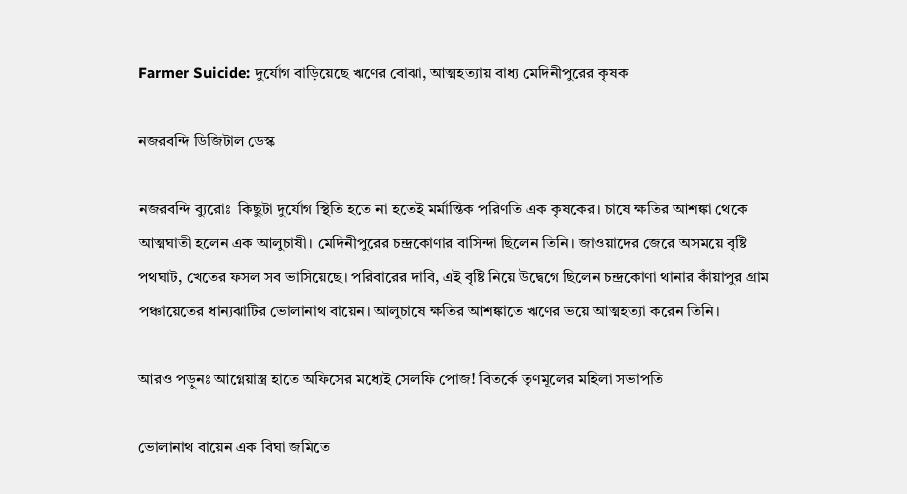Farmer Suicide: দুর্যোগ বাড়িয়েছে ঋণের বোঝা, আত্মহত্যায় বাধ্য মেদিনীপুরের কৃষক

নজরবন্দি ডিজিটাল ডেস্ক

নজরবন্দি ব্যুরোঃ  কিছুটা দুর্যোগ স্থিতি হতে না হতেই মর্মান্তিক পরিণতি এক কৃষকের। চাষে ক্ষতির আশঙ্কা থেকে আত্মঘাতী হলেন এক আলুচাষী। মেদিনীপুরের চন্দ্রকোণার বাসিন্দা ছিলেন তিনি। জাওয়াদের জেরে অসময়ে বৃষ্টি পথঘাট, খেতের ফসল সব ভাসিয়েছে। পরিবারের দাবি, এই বৃষ্টি নিয়ে উদ্বেগে ছিলেন চন্দ্রকোণা থানার কাঁয়াপুর গ্রাম পঞ্চায়েতের ধান্যঝাটির ভোলানাথ বায়েন। আলুচাষে ক্ষতির আশঙ্কাতে ঋণের ভয়ে আত্মহত্যা করেন তিনি।

আরও পড়ুনঃ আগ্নেয়াস্ত্র হাতে অফিসের মধ্যেই সেলফি পোজ! বিতর্কে তৃণমূলের মহিলা সভাপতি

ভোলানাথ বায়েন এক বিঘা জমিতে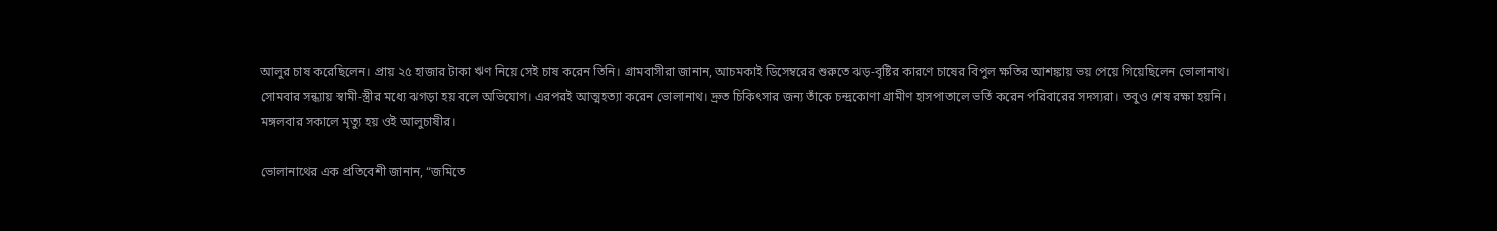আলুর চাষ করেছিলেন। প্রায় ২৫ হাজার টাকা ঋণ নিয়ে সেই চাষ করেন তিনি। গ্রামবাসীরা জানান, আচমকাই ডিসেম্বরের শুরুতে ঝড়-বৃষ্টির কারণে চাষের বিপুল ক্ষতির আশঙ্কায় ভয় পেয়ে গিয়েছিলেন ভোলানাথ। সোমবার সন্ধ্যায় স্বামী-স্ত্রীর মধ্যে ঝগড়া হয় বলে অভিযোগ। এরপরই আত্মহত্যা করেন ভোলানাথ। দ্রুত চিকিৎসার জন্য তাঁকে চন্দ্রকোণা গ্রামীণ হাসপাতালে ভর্তি করেন পরিবারের সদস্যরা। তবুও শেষ রক্ষা হয়নি। মঙ্গলবার সকালে মৃত্যু হয় ওই আলুচাষীর।

ভোলানাথের এক প্রতিবেশী জানান, “জমিতে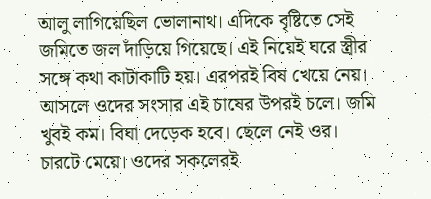আলু লাগিয়েছিল ভোলানাথ। এদিকে বৃষ্টিতে সেই জমিতে জল দাঁড়িয়ে গিয়েছে। এই নিয়েই ঘরে স্ত্রীর সঙ্গে কথা কাটাকাটি হয়। এরপরই বিষ খেয়ে নেয়। আসলে ওদের সংসার এই চাষের উপরই চলে। জমি খুবই কম। বিঘা দেড়েক হবে। ছেলে নেই ওর। চারটে মেয়ে। ওদের সকলেরই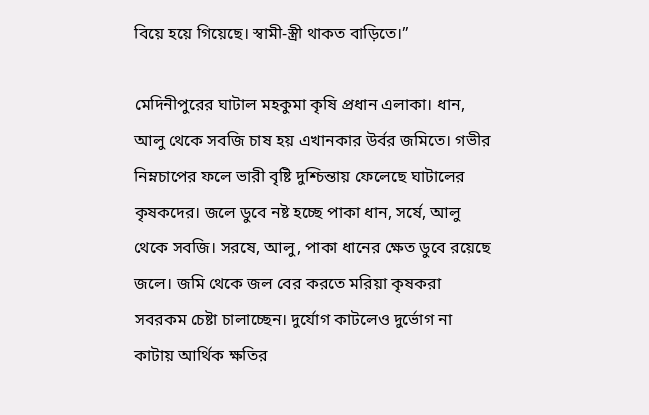বিয়ে হয়ে গিয়েছে। স্বামী-স্ত্রী থাকত বাড়িতে।”

মেদিনীপুরের ঘাটাল মহকুমা কৃষি প্রধান এলাকা। ধান, আলু থেকে সবজি চাষ হয় এখানকার উর্বর জমিতে। গভীর নিম্নচাপের ফলে ভারী বৃষ্টি দুশ্চিন্তায় ফেলেছে ঘাটালের কৃষকদের। জলে ডুবে নষ্ট হচ্ছে পাকা ধান, সর্ষে, আলু থেকে সবজি। সরষে, আলু, পাকা ধানের ক্ষেত ডুবে রয়েছে জলে। জমি থেকে জল বের করতে মরিয়া কৃষকরা সবরকম চেষ্টা চালাচ্ছেন। দুর্যোগ কাটলেও দুর্ভোগ না কাটায় আর্থিক ক্ষতির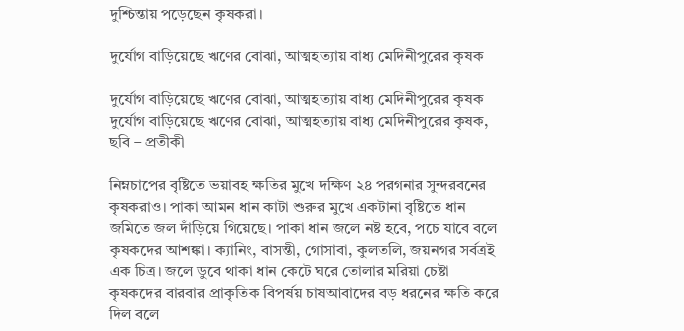দুশ্চিন্তায় পড়েছেন কৃষকরা।

দুর্যোগ বাড়িয়েছে ঋণের বোঝা, আত্মহত্যায় বাধ্য মেদিনীপুরের কৃষক

দুর্যোগ বাড়িয়েছে ঋণের বোঝা, আত্মহত্যায় বাধ্য মেদিনীপুরের কৃষক
দুর্যোগ বাড়িয়েছে ঋণের বোঝা, আত্মহত্যায় বাধ্য মেদিনীপুরের কৃষক, ছবি – প্রতীকী

নিম্নচাপের বৃষ্টিতে ভয়াবহ ক্ষতির মুখে দক্ষিণ ২৪ পরগনার সুন্দরবনের কৃষকরাও। পাকা আমন ধান কাটা শুরুর মুখে একটানা বৃষ্টিতে ধান জমিতে জল দাঁড়িয়ে গিয়েছে। পাকা ধান জলে নষ্ট হবে, পচে যাবে বলে কৃষকদের আশঙ্কা। ক্যানিং, বাসন্তী, গোসাবা, কুলতলি, জয়নগর সর্বত্রই এক চিত্র। জলে ডুবে থাকা ধান কেটে ঘরে তোলার মরিয়া চেষ্টা কৃষকদের বারবার প্রাকৃতিক বিপর্ষয় চাষআবাদের বড় ধরনের ক্ষতি করে দিল বলে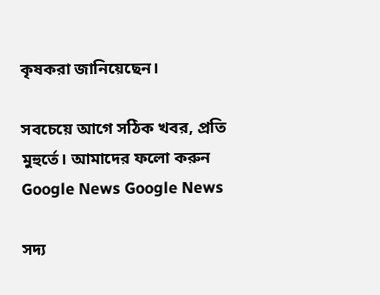কৃষকরা জানিয়েছেন।

সবচেয়ে আগে সঠিক খবর, প্রতি মুহুর্তে। আমাদের ফলো করুন
Google News Google News

সদ্য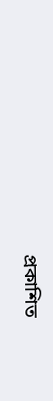প্রকাশিত